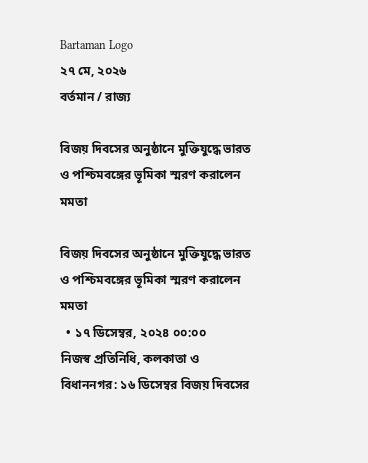Bartaman Logo
২৭ মে, ২০২৬
বর্তমান / রাজ্য

বিজয় দিবসের অনুষ্ঠানে মুক্তিযুদ্ধে ভারত ও পশ্চিমবঙ্গের ভূমিকা স্মরণ করালেন মমতা

বিজয় দিবসের অনুষ্ঠানে মুক্তিযুদ্ধে ভারত ও পশ্চিমবঙ্গের ভূমিকা স্মরণ করালেন মমতা
  • ১৭ ডিসেম্বর, ২০২৪ ০০:০০
নিজস্ব প্রতিনিধি, কলকাতা ও বিধাননগর: ১৬ ডিসেম্বর বিজয় দিবসের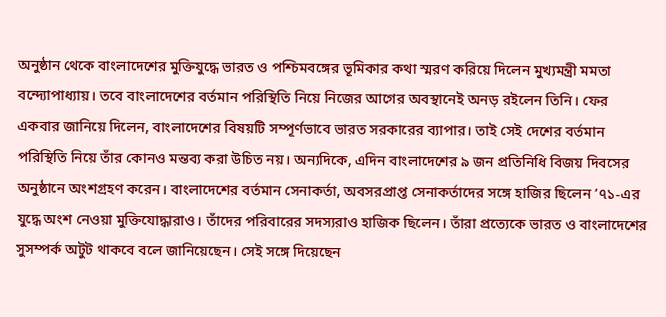অনুষ্ঠান থেকে বাংলাদেশের মুক্তিযুদ্ধে ভারত ও পশ্চিমবঙ্গের ভূমিকার কথা স্মরণ করিয়ে দিলেন মুখ্যমন্ত্রী মমতা বন্দ্যোপাধ্যায়। তবে বাংলাদেশের বর্তমান পরিস্থিতি নিয়ে নিজের আগের অবস্থানেই অনড় রইলেন তিনি। ফের একবার জানিয়ে দিলেন, বাংলাদেশের বিষয়টি সম্পূর্ণভাবে ভারত সরকারের ব্যাপার। তাই সেই দেশের বর্তমান পরিস্থিতি নিয়ে তাঁর কোনও মন্তব্য করা উচিত নয়। অন্যদিকে, এদিন বাংলাদেশের ৯ জন প্রতিনিধি বিজয় দিবসের অনুষ্ঠানে অংশগ্রহণ করেন। বাংলাদেশের বর্তমান সেনাকর্তা, অবসরপ্রাপ্ত সেনাকর্তাদের সঙ্গে হাজির ছিলেন ’৭১-এর যুদ্ধে অংশ নেওয়া মুক্তিযোদ্ধারাও। তাঁদের পরিবারের সদস্যরাও হাজিক ছিলেন। তাঁরা প্রত্যেকে ভারত ও বাংলাদেশের সুসম্পর্ক অটুট থাকবে বলে জানিয়েছেন। সেই সঙ্গে দিয়েছেন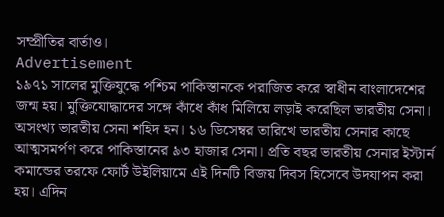সম্প্রীতির বার্তাও।
Advertisement
১৯৭১ সালের মুক্তিযুদ্ধে পশ্চিম পাকিস্তানকে পরাজিত করে স্বাধীন বাংলাদেশের  জন্ম হয়। মুক্তিযোদ্ধাদের সঙ্গে কাঁধে কাঁধ মিলিয়ে লড়াই করেছিল ভারতীয় সেনা। অসংখ্য ভারতীয় সেনা শহিদ হন। ১৬ ডিসেম্বর তারিখে ভারতীয় সেনার কাছে আত্মসমর্পণ করে পাকিস্তানের ৯৩ হাজার সেনা। প্রতি বছর ভারতীয় সেনার ইস্টার্ন কমান্ডের তরফে ফোর্ট উইলিয়ামে এই দিনটি বিজয় দিবস হিসেবে উদযাপন করা হয়। এদিন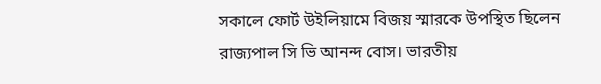সকালে ফোর্ট উইলিয়ামে বিজয় স্মারকে উপস্থিত ছিলেন রাজ্যপাল সি ভি আনন্দ বোস। ভারতীয়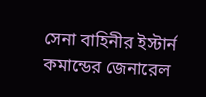সেনা বাহিনীর ইস্টার্ন কমান্ডের জেনারেল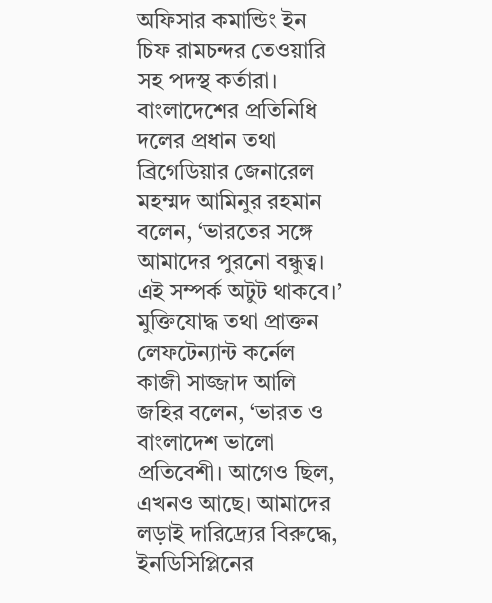অফিসার কমান্ডিং ইন চিফ রামচন্দর তেওয়ারি সহ পদস্থ কর্তারা।
বাংলাদেশের প্রতিনিধি দলের প্রধান তথা ব্রিগেডিয়ার জেনারেল মহম্মদ আমিনুর রহমান বলেন, ‘ভারতের সঙ্গে আমাদের পুরনো বন্ধুত্ব। এই সম্পর্ক অটুট থাকবে।’ মুক্তিযোদ্ধ তথা প্রাক্তন লেফটেন্যান্ট কর্নেল কাজী সাজ্জাদ আলি জহির বলেন, ‘ভারত ও বাংলাদেশ ভালো প্রতিবেশী। আগেও ছিল, এখনও আছে। আমাদের লড়াই দারিদ্র্যের বিরুদ্ধে, ইনডিসিপ্লিনের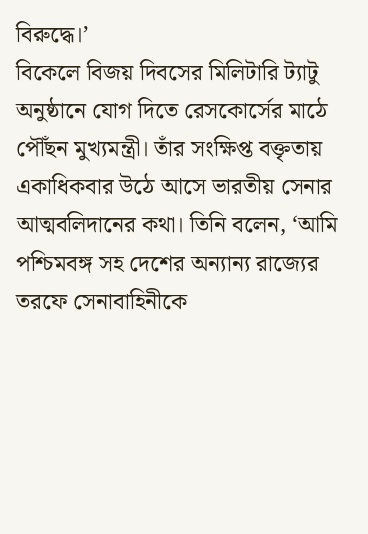বিরুদ্ধে।’
বিকেলে বিজয় দিবসের মিলিটারি ট্যাটু অনুষ্ঠানে যোগ দিতে রেসকোর্সের মাঠে পৌঁছন মুখ্যমন্ত্রী। তাঁর সংক্ষিপ্ত বক্তৃতায় একাধিকবার উঠে আসে ভারতীয় সেনার আত্মবলিদানের কথা। তিনি বলেন, ‘আমি পশ্চিমবঙ্গ সহ দেশের অন্যান্য রাজ্যের তরফে সেনাবাহিনীকে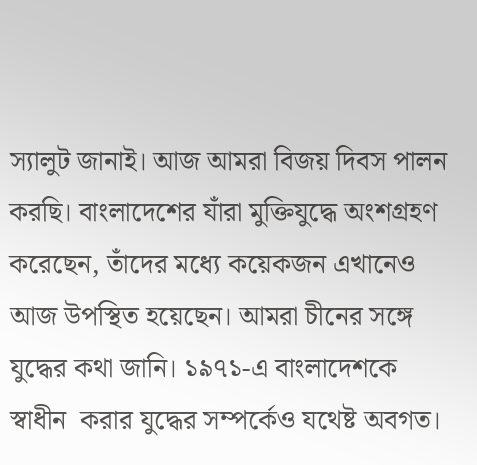স্যালুট জানাই। আজ আমরা বিজয় দিবস পালন করছি। বাংলাদেশের যাঁরা মুক্তিযুদ্ধে অংশগ্রহণ করেছেন, তাঁদের মধ্যে কয়েকজন এখানেও আজ উপস্থিত হয়েছেন। আমরা চীনের সঙ্গে যুদ্ধের কথা জানি। ১৯৭১-এ বাংলাদেশকে স্বাধীন  করার যুদ্ধের সম্পর্কেও যথেষ্ট অবগত।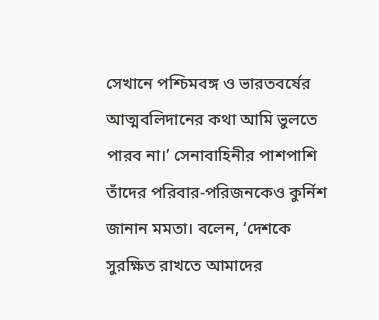সেখানে পশ্চিমবঙ্গ ও ভারতবর্ষের আত্মবলিদানের কথা আমি ভুলতে পারব না।’ সেনাবাহিনীর পাশপাশি তাঁদের পরিবার-পরিজনকেও কুর্নিশ জানান মমতা। বলেন, ‘দেশকে সুরক্ষিত রাখতে আমাদের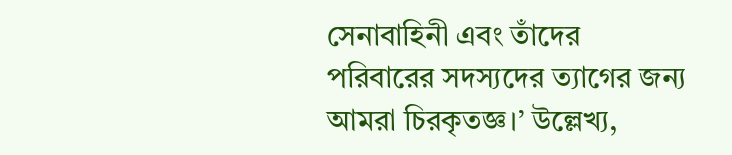সেনাবাহিনী এবং তাঁদের পরিবারের সদস্যদের ত্যাগের জন্য আমরা চিরকৃতজ্ঞ।’ উল্লেখ্য,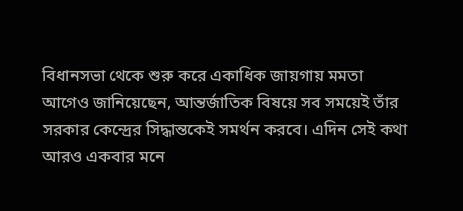বিধানসভা থেকে শুরু করে একাধিক জায়গায় মমতা আগেও জানিয়েছেন, আন্তর্জাতিক বিষয়ে সব সময়েই তাঁর সরকার কেন্দ্রের সিদ্ধান্তকেই সমর্থন করবে। এদিন সেই কথা আরও একবার মনে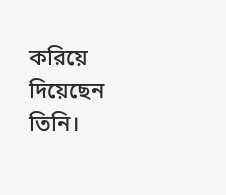করিয়ে দিয়েছেন তিনি।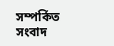সম্পর্কিত সংবাদ